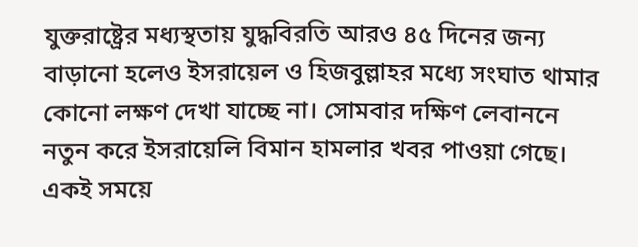যুক্তরাষ্ট্রের মধ্যস্থতায় যুদ্ধবিরতি আরও ৪৫ দিনের জন্য বাড়ানো হলেও ইসরায়েল ও হিজবুল্লাহর মধ্যে সংঘাত থামার কোনো লক্ষণ দেখা যাচ্ছে না। সোমবার দক্ষিণ লেবাননে নতুন করে ইসরায়েলি বিমান হামলার খবর পাওয়া গেছে। একই সময়ে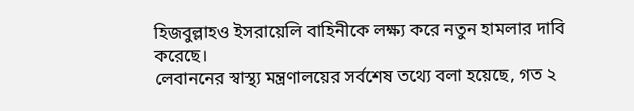হিজবুল্লাহও ইসরায়েলি বাহিনীকে লক্ষ্য করে নতুন হামলার দাবি করেছে।
লেবাননের স্বাস্থ্য মন্ত্রণালয়ের সর্বশেষ তথ্যে বলা হয়েছে, গত ২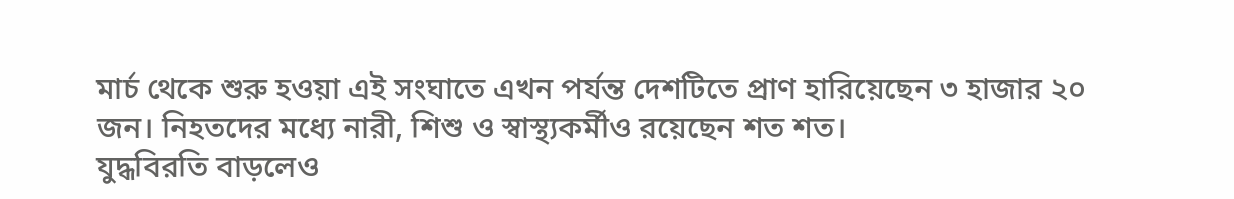মার্চ থেকে শুরু হওয়া এই সংঘাতে এখন পর্যন্ত দেশটিতে প্রাণ হারিয়েছেন ৩ হাজার ২০ জন। নিহতদের মধ্যে নারী, শিশু ও স্বাস্থ্যকর্মীও রয়েছেন শত শত।
যুদ্ধবিরতি বাড়লেও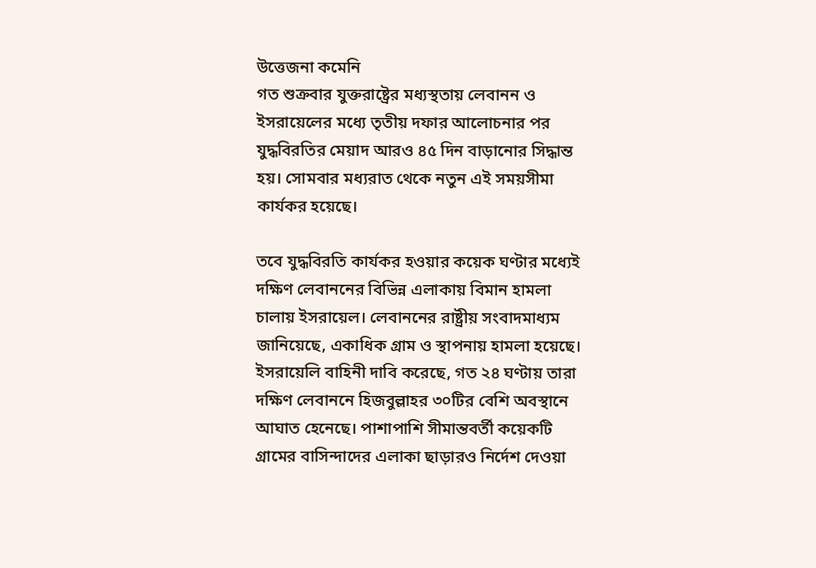উত্তেজনা কমেনি
গত শুক্রবার যুক্তরাষ্ট্রের মধ্যস্থতায় লেবানন ও ইসরায়েলের মধ্যে তৃতীয় দফার আলোচনার পর যুদ্ধবিরতির মেয়াদ আরও ৪৫ দিন বাড়ানোর সিদ্ধান্ত হয়। সোমবার মধ্যরাত থেকে নতুন এই সময়সীমা কার্যকর হয়েছে।

তবে যুদ্ধবিরতি কার্যকর হওয়ার কয়েক ঘণ্টার মধ্যেই দক্ষিণ লেবাননের বিভিন্ন এলাকায় বিমান হামলা চালায় ইসরায়েল। লেবাননের রাষ্ট্রীয় সংবাদমাধ্যম জানিয়েছে, একাধিক গ্রাম ও স্থাপনায় হামলা হয়েছে।
ইসরায়েলি বাহিনী দাবি করেছে, গত ২৪ ঘণ্টায় তারা দক্ষিণ লেবাননে হিজবুল্লাহর ৩০টির বেশি অবস্থানে আঘাত হেনেছে। পাশাপাশি সীমান্তবর্তী কয়েকটি গ্রামের বাসিন্দাদের এলাকা ছাড়ারও নির্দেশ দেওয়া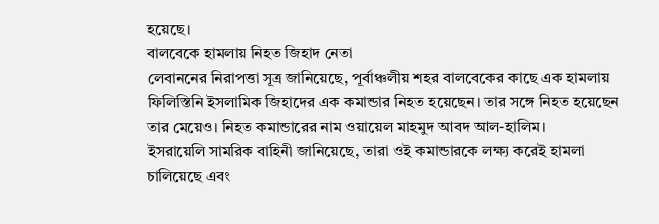হয়েছে।
বালবেকে হামলায় নিহত জিহাদ নেতা
লেবাননের নিরাপত্তা সূত্র জানিয়েছে, পূর্বাঞ্চলীয় শহর বালবেকের কাছে এক হামলায় ফিলিস্তিনি ইসলামিক জিহাদের এক কমান্ডার নিহত হয়েছেন। তার সঙ্গে নিহত হয়েছেন তার মেয়েও। নিহত কমান্ডারের নাম ওয়ায়েল মাহমুদ আবদ আল-হালিম।
ইসরায়েলি সামরিক বাহিনী জানিয়েছে, তারা ওই কমান্ডারকে লক্ষ্য করেই হামলা চালিয়েছে এবং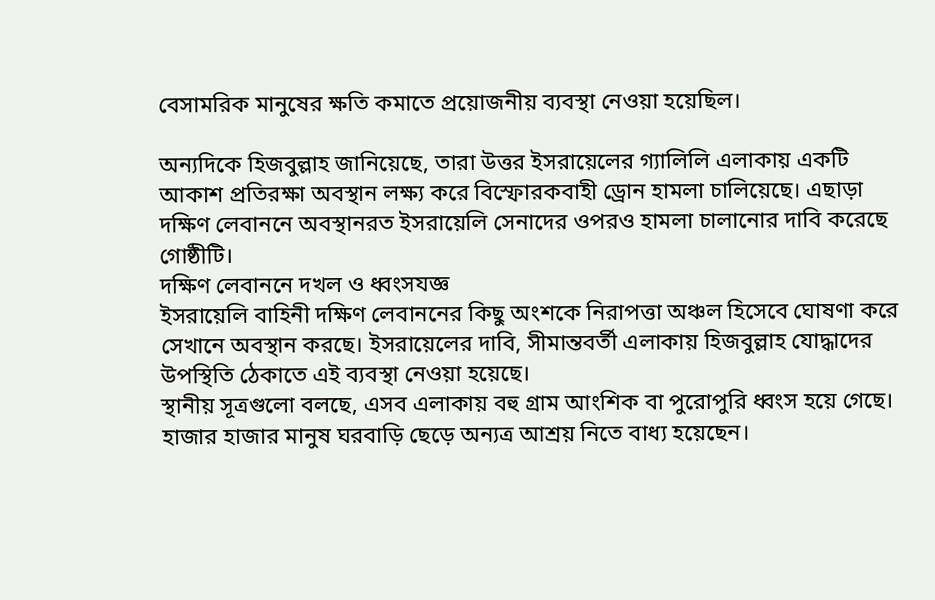বেসামরিক মানুষের ক্ষতি কমাতে প্রয়োজনীয় ব্যবস্থা নেওয়া হয়েছিল।

অন্যদিকে হিজবুল্লাহ জানিয়েছে, তারা উত্তর ইসরায়েলের গ্যালিলি এলাকায় একটি আকাশ প্রতিরক্ষা অবস্থান লক্ষ্য করে বিস্ফোরকবাহী ড্রোন হামলা চালিয়েছে। এছাড়া দক্ষিণ লেবাননে অবস্থানরত ইসরায়েলি সেনাদের ওপরও হামলা চালানোর দাবি করেছে গোষ্ঠীটি।
দক্ষিণ লেবাননে দখল ও ধ্বংসযজ্ঞ
ইসরায়েলি বাহিনী দক্ষিণ লেবাননের কিছু অংশকে নিরাপত্তা অঞ্চল হিসেবে ঘোষণা করে সেখানে অবস্থান করছে। ইসরায়েলের দাবি, সীমান্তবর্তী এলাকায় হিজবুল্লাহ যোদ্ধাদের উপস্থিতি ঠেকাতে এই ব্যবস্থা নেওয়া হয়েছে।
স্থানীয় সূত্রগুলো বলছে, এসব এলাকায় বহু গ্রাম আংশিক বা পুরোপুরি ধ্বংস হয়ে গেছে। হাজার হাজার মানুষ ঘরবাড়ি ছেড়ে অন্যত্র আশ্রয় নিতে বাধ্য হয়েছেন।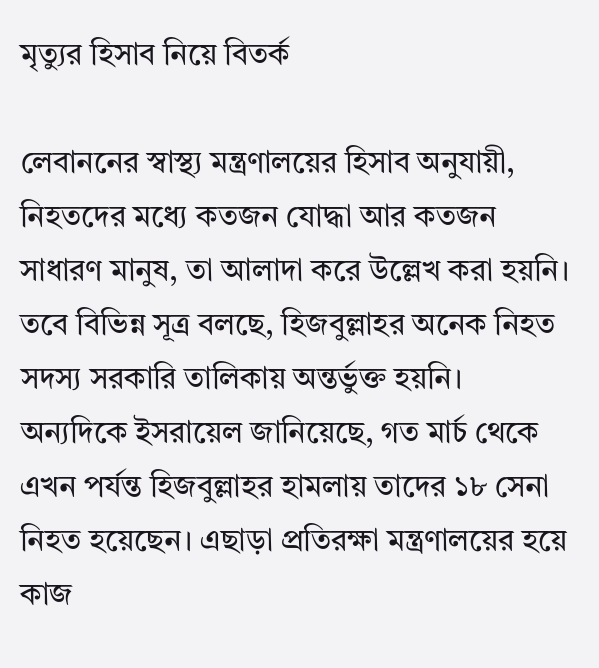মৃত্যুর হিসাব নিয়ে বিতর্ক

লেবাননের স্বাস্থ্য মন্ত্রণালয়ের হিসাব অনুযায়ী, নিহতদের মধ্যে কতজন যোদ্ধা আর কতজন সাধারণ মানুষ, তা আলাদা করে উল্লেখ করা হয়নি। তবে বিভিন্ন সূত্র বলছে, হিজবুল্লাহর অনেক নিহত সদস্য সরকারি তালিকায় অন্তর্ভুক্ত হয়নি।
অন্যদিকে ইসরায়েল জানিয়েছে, গত মার্চ থেকে এখন পর্যন্ত হিজবুল্লাহর হামলায় তাদের ১৮ সেনা নিহত হয়েছেন। এছাড়া প্রতিরক্ষা মন্ত্রণালয়ের হয়ে কাজ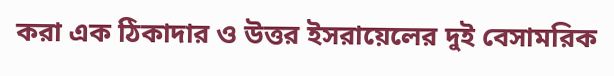করা এক ঠিকাদার ও উত্তর ইসরায়েলের দুই বেসামরিক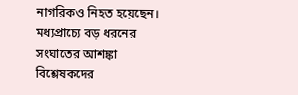নাগরিকও নিহত হয়েছেন।
মধ্যপ্রাচ্যে বড় ধরনের সংঘাতের আশঙ্কা
বিশ্লেষকদের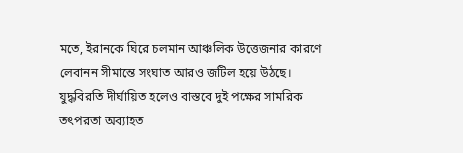মতে, ইরানকে ঘিরে চলমান আঞ্চলিক উত্তেজনার কারণে লেবানন সীমান্তে সংঘাত আরও জটিল হয়ে উঠছে। যুদ্ধবিরতি দীর্ঘায়িত হলেও বাস্তবে দুই পক্ষের সামরিক তৎপরতা অব্যাহত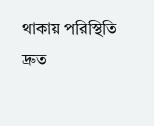থাকায় পরিস্থিতি দ্রুত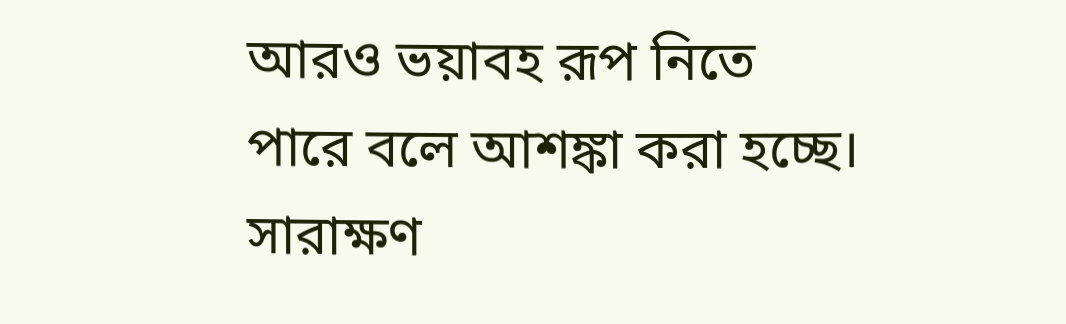আরও ভয়াবহ রূপ নিতে পারে বলে আশঙ্কা করা হচ্ছে।
সারাক্ষণ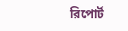রিপোর্ট